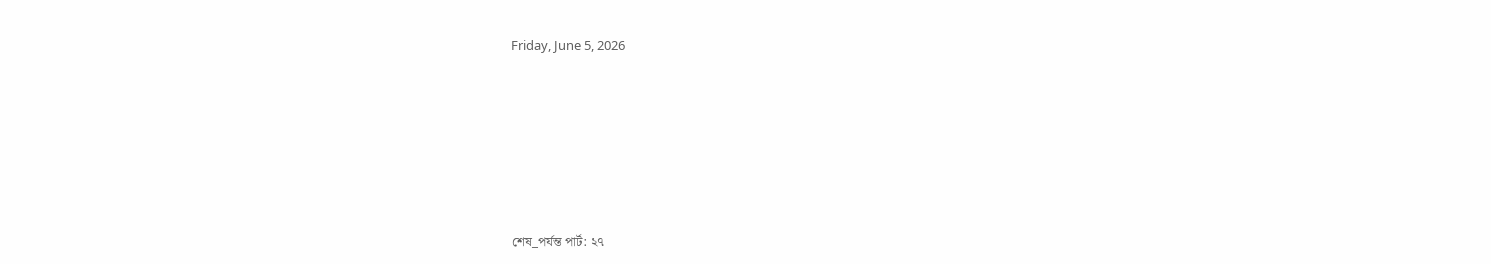Friday, June 5, 2026







শেষ_পর্যন্ত পার্ট: ২৭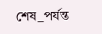শেষ_পর্যন্ত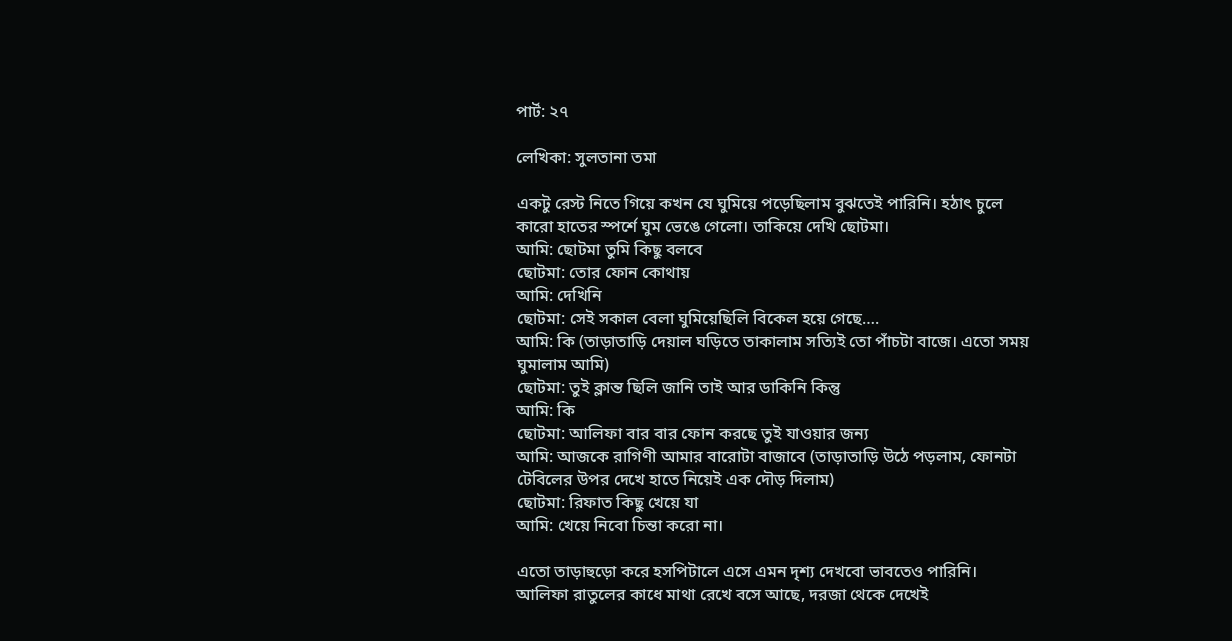পার্ট: ২৭

লেখিকা: সুলতানা তমা

একটু রেস্ট নিতে গিয়ে কখন যে ঘুমিয়ে পড়েছিলাম বুঝতেই পারিনি। হঠাৎ চুলে কারো হাতের স্পর্শে ঘুম ভেঙে গেলো। তাকিয়ে দেখি ছোটমা।
আমি: ছোটমা তুমি কিছু বলবে
ছোটমা: তোর ফোন কোথায়
আমি: দেখিনি
ছোটমা: সেই সকাল বেলা ঘুমিয়েছিলি বিকেল হয়ে গেছে….
আমি: কি (তাড়াতাড়ি দেয়াল ঘড়িতে তাকালাম সত্যিই তো পাঁচটা বাজে। এতো সময় ঘুমালাম আমি)
ছোটমা: তুই ক্লান্ত ছিলি জানি তাই আর ডাকিনি কিন্তু
আমি: কি
ছোটমা: আলিফা বার বার ফোন করছে তুই যাওয়ার জন্য
আমি: আজকে রাগিণী আমার বারোটা বাজাবে (তাড়াতাড়ি উঠে পড়লাম, ফোনটা টেবিলের উপর দেখে হাতে নিয়েই এক দৌড় দিলাম)
ছোটমা: রিফাত কিছু খেয়ে যা
আমি: খেয়ে নিবো চিন্তা করো না।

এতো তাড়াহুড়ো করে হসপিটালে এসে এমন দৃশ্য দেখবো ভাবতেও পারিনি। আলিফা রাতুলের কাধে মাথা রেখে বসে আছে, দরজা থেকে দেখেই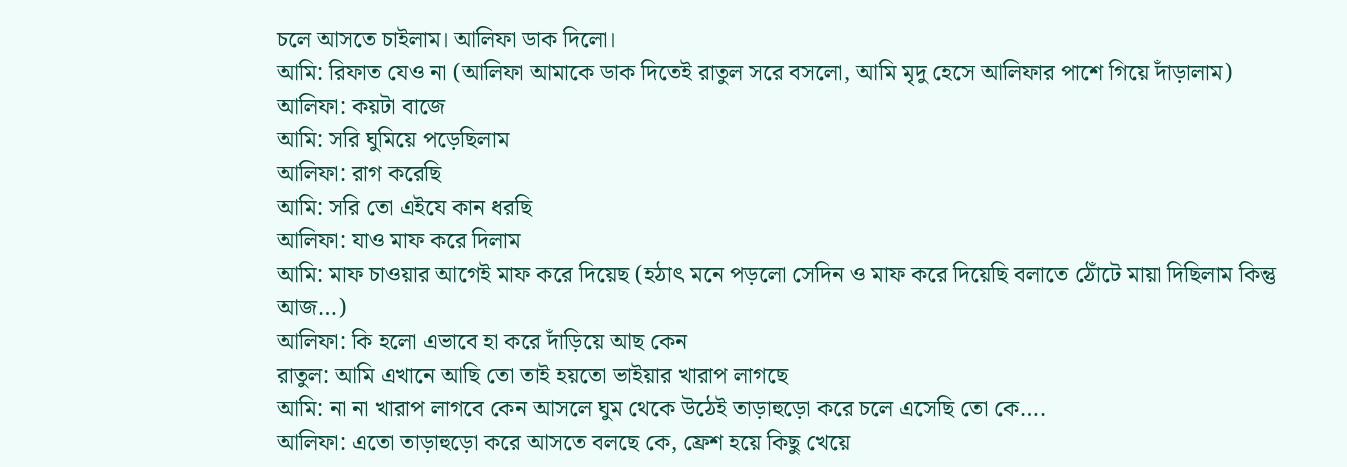চলে আসতে চাইলাম। আলিফা ডাক দিলো।
আমি: রিফাত যেও না (আলিফা আমাকে ডাক দিতেই রাতুল সরে বসলো, আমি মৃদু হেসে আলিফার পাশে গিয়ে দাঁড়ালাম)
আলিফা: কয়টা বাজে
আমি: সরি ঘুমিয়ে পড়েছিলাম
আলিফা: রাগ করেছি
আমি: সরি তো এইযে কান ধরছি
আলিফা: যাও মাফ করে দিলাম
আমি: মাফ চাওয়ার আগেই মাফ করে দিয়েছ (হঠাৎ মনে পড়লো সেদিন ও মাফ করে দিয়েছি বলাতে ঠোঁটে মায়া দিছিলাম কিন্তু আজ…)
আলিফা: কি হলো এভাবে হা করে দাঁড়িয়ে আছ কেন
রাতুল: আমি এখানে আছি তো তাই হয়তো ভাইয়ার খারাপ লাগছে
আমি: না না খারাপ লাগবে কেন আসলে ঘুম থেকে উঠেই তাড়াহুড়ো করে চলে এসেছি তো কে….
আলিফা: এতো তাড়াহুড়ো করে আসতে বলছে কে, ফ্রেশ হয়ে কিছু খেয়ে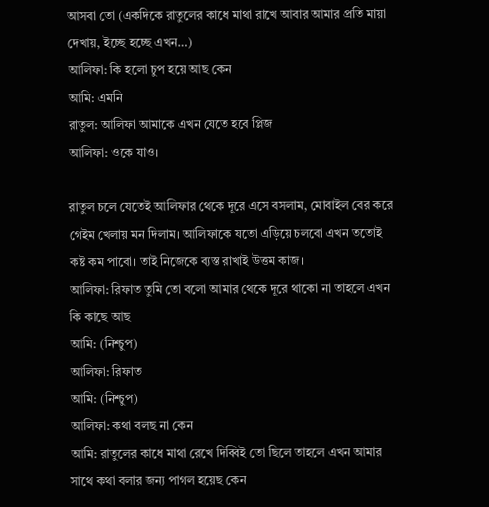আসবা তো (একদিকে রাতুলের কাধে মাথা রাখে আবার আমার প্রতি মায়া দেখায়, ইচ্ছে হচ্ছে এখন…)
আলিফা: কি হলো চুপ হয়ে আছ কেন
আমি: এমনি
রাতুল: আলিফা আমাকে এখন যেতে হবে প্লিজ
আলিফা: ওকে যাও।

রাতুল চলে যেতেই আলিফার থেকে দূরে এসে বসলাম, মোবাইল বের করে গেইম খেলায় মন দিলাম। আলিফাকে যতো এড়িয়ে চলবো এখন ততোই কষ্ট কম পাবো। তাই নিজেকে ব্যস্ত রাখাই উত্তম কাজ।
আলিফা: রিফাত তুমি তো বলো আমার থেকে দূরে থাকো না তাহলে এখন কি কাছে আছ
আমি: (নিশ্চুপ)
আলিফা: রিফাত
আমি: (নিশ্চুপ)
আলিফা: কথা বলছ না কেন
আমি: রাতুলের কাধে মাথা রেখে দিব্বিই তো ছিলে তাহলে এখন আমার সাথে কথা বলার জন্য পাগল হয়েছ কেন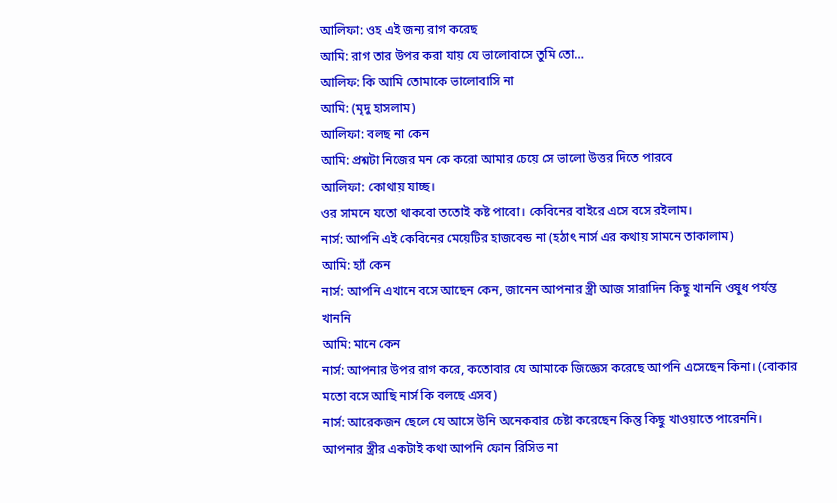আলিফা: ওহ এই জন্য রাগ করেছ
আমি: রাগ তার উপর করা যায় যে ভালোবাসে তুমি তো…
আলিফ: কি আমি তোমাকে ভালোবাসি না
আমি: (মৃদু হাসলাম)
আলিফা: বলছ না কেন
আমি: প্রশ্নটা নিজের মন কে করো আমার চেয়ে সে ভালো উত্তর দিতে পারবে
আলিফা: কোথায় যাচ্ছ।
ওর সামনে যতো থাকবো ততোই কষ্ট পাবো। কেবিনের বাইরে এসে বসে রইলাম।
নার্স: আপনি এই কেবিনের মেয়েটির হাজবেন্ড না (হঠাৎ নার্স এর কথায় সামনে তাকালাম)
আমি: হ্যাঁ কেন
নার্স: আপনি এখানে বসে আছেন কেন, জানেন আপনার স্ত্রী আজ সারাদিন কিছু খাননি ওষুধ পর্যন্ত খাননি
আমি: মানে কেন
নার্স: আপনার উপর রাগ করে, কতোবার যে আমাকে জিজ্ঞেস করেছে আপনি এসেছেন কিনা। (বোকার মতো বসে আছি নার্স কি বলছে এসব)
নার্স: আরেকজন ছেলে যে আসে উনি অনেকবার চেষ্টা করেছেন কিন্তু কিছু খাওয়াতে পারেননি। আপনার স্ত্রীর একটাই কথা আপনি ফোন রিসিভ না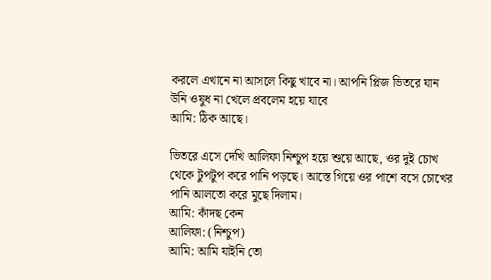করলে এখানে না আসলে কিছু খাবে না। আপনি প্লিজ ভিতরে যান উনি ওষুধ না খেলে প্রবলেম হয়ে যাবে
আমি: ঠিক আছে।

ভিতরে এসে দেখি আলিফা নিশ্চুপ হয়ে শুয়ে আছে, ওর দুই চোখ থেকে টুপটুপ করে পানি পড়ছে। আস্তে গিয়ে ওর পাশে বসে চোখের পানি আলতো করে মুছে দিলাম।
আমি: কাঁদছ কেন
আলিফা: (নিশ্চুপ)
আমি: আমি যাইনি তো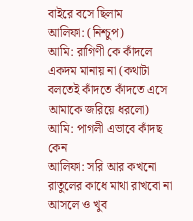বাইরে বসে ছিলাম
আলিফা: (নিশ্চুপ)
আমি: রাগিণী কে কাঁদলে একদম মানায় না (কথাটা বলতেই কাঁদতে কাঁদতে এসে আমাকে জরিয়ে ধরলো)
আমি: পাগলী এভাবে কাঁদছ কেন
আলিফা: সরি আর কখনো রাতুলের কাধে মাথা রাখবো না আসলে ও খুব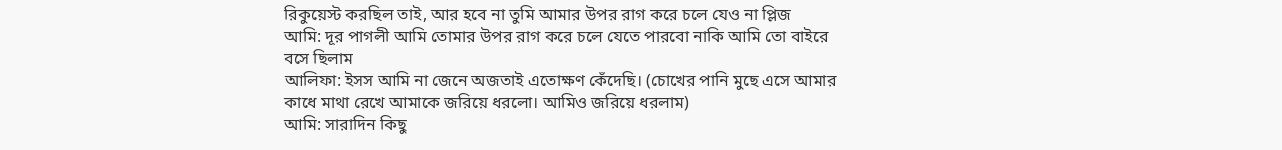রিকুয়েস্ট করছিল তাই, আর হবে না তুমি আমার উপর রাগ করে চলে যেও না প্লিজ
আমি: দূর পাগলী আমি তোমার উপর রাগ করে চলে যেতে পারবো নাকি আমি তো বাইরে বসে ছিলাম
আলিফা: ইসস আমি না জেনে অজতাই এতোক্ষণ কেঁদেছি। (চোখের পানি মুছে এসে আমার কাধে মাথা রেখে আমাকে জরিয়ে ধরলো। আমিও জরিয়ে ধরলাম)
আমি: সারাদিন কিছু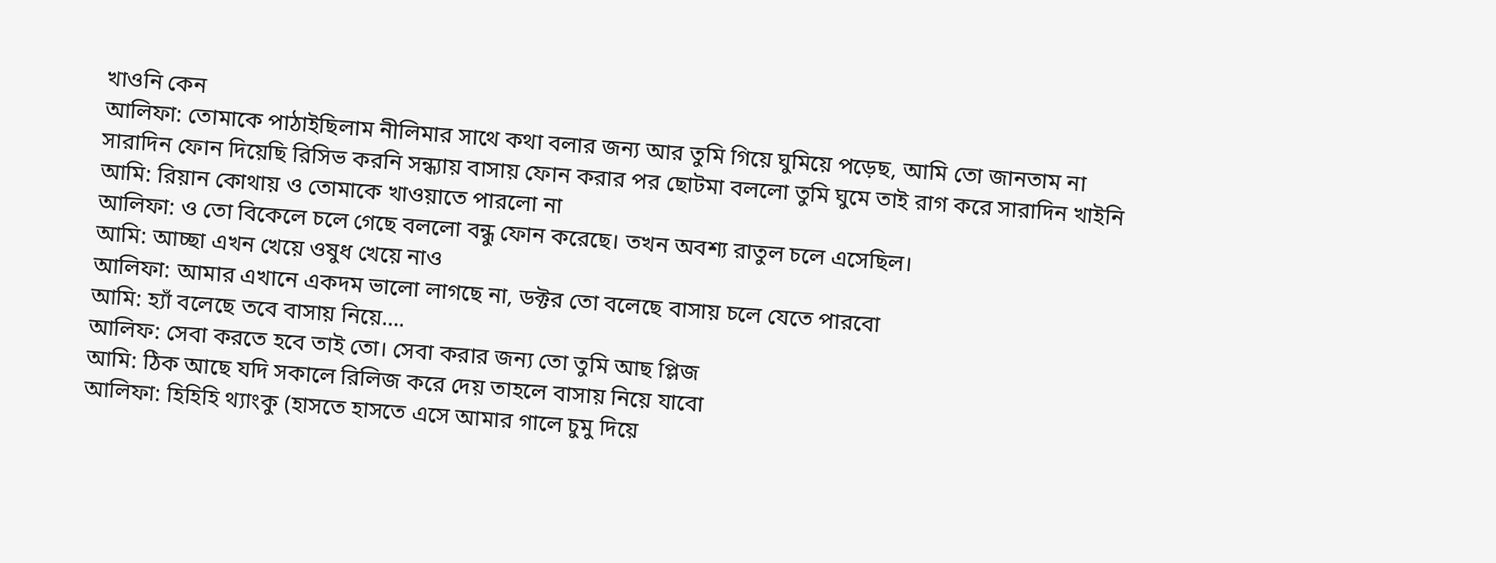খাওনি কেন
আলিফা: তোমাকে পাঠাইছিলাম নীলিমার সাথে কথা বলার জন্য আর তুমি গিয়ে ঘুমিয়ে পড়েছ, আমি তো জানতাম না সারাদিন ফোন দিয়েছি রিসিভ করনি সন্ধ্যায় বাসায় ফোন করার পর ছোটমা বললো তুমি ঘুমে তাই রাগ করে সারাদিন খাইনি
আমি: রিয়ান কোথায় ও তোমাকে খাওয়াতে পারলো না
আলিফা: ও তো বিকেলে চলে গেছে বললো বন্ধু ফোন করেছে। তখন অবশ্য রাতুল চলে এসেছিল।
আমি: আচ্ছা এখন খেয়ে ওষুধ খেয়ে নাও
আলিফা: আমার এখানে একদম ভালো লাগছে না, ডক্টর তো বলেছে বাসায় চলে যেতে পারবো
আমি: হ্যাঁ বলেছে তবে বাসায় নিয়ে….
আলিফ: সেবা করতে হবে তাই তো। সেবা করার জন্য তো তুমি আছ প্লিজ
আমি: ঠিক আছে যদি সকালে রিলিজ করে দেয় তাহলে বাসায় নিয়ে যাবো
আলিফা: হিহিহি থ্যাংকু (হাসতে হাসতে এসে আমার গালে চুমু দিয়ে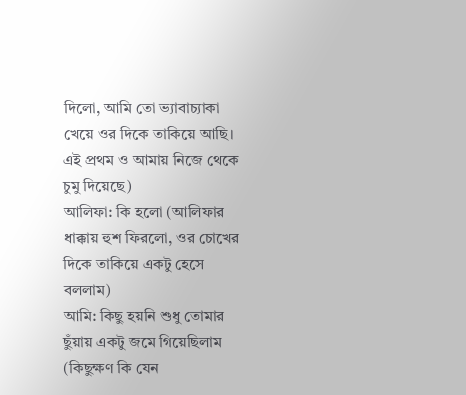দিলো, আমি তো ভ্যাবাচ্যাকা খেয়ে ওর দিকে তাকিয়ে আছি। এই প্রথম ও আমায় নিজে থেকে চুমু দিয়েছে)
আলিফা: কি হলো (আলিফার ধাক্কায় হুশ ফিরলো, ওর চোখের দিকে তাকিয়ে একটু হেসে বললাম)
আমি: কিছু হয়নি শুধু তোমার ছুঁয়ায় একটু জমে গিয়েছিলাম (কিছুক্ষণ কি যেন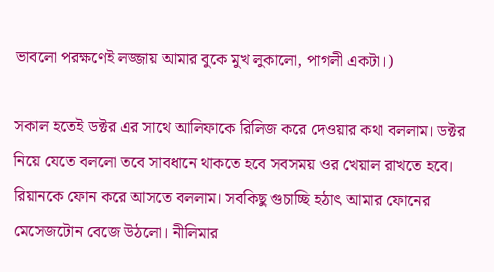ভাবলো পরক্ষণেই লজ্জায় আমার বুকে মুখ লুকালো, পাগলী একটা।)

সকাল হতেই ডক্টর এর সাথে আলিফাকে রিলিজ করে দেওয়ার কথা বললাম। ডক্টর নিয়ে যেতে বললো তবে সাবধানে থাকতে হবে সবসময় ওর খেয়াল রাখতে হবে। রিয়ানকে ফোন করে আসতে বললাম। সবকিছু গুচাচ্ছি হঠাৎ আমার ফোনের মেসেজটোন বেজে উঠলো। নীলিমার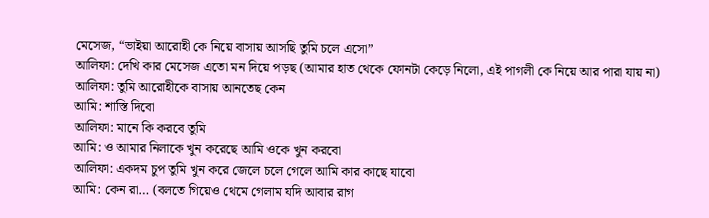মেসেজ, “ভাইয়া আরোহী কে নিয়ে বাসায় আসছি তুমি চলে এসো”
আলিফা: দেখি কার মেসেজ এতো মন দিয়ে পড়ছ (আমার হাত থেকে ফোনটা কেড়ে নিলো, এই পাগলী কে নিয়ে আর পারা যায় না)
আলিফা: তুমি আরোহীকে বাসায় আনতেছ কেন
আমি: শাস্তি দিবো
আলিফা: মানে কি করবে তুমি
আমি: ও আমার নিলাকে খুন করেছে আমি ওকে খুন করবো
আলিফা: একদম চুপ তুমি খুন করে জেলে চলে গেলে আমি কার কাছে যাবো
আমি: কেন রা… (বলতে গিয়েও থেমে গেলাম যদি আবার রাগ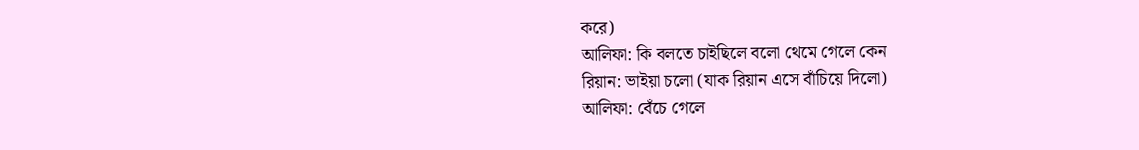করে)
আলিফা: কি বলতে চাইছিলে বলো থেমে গেলে কেন
রিয়ান: ভাইয়া চলো (যাক রিয়ান এসে বাঁচিয়ে দিলো)
আলিফা: বেঁচে গেলে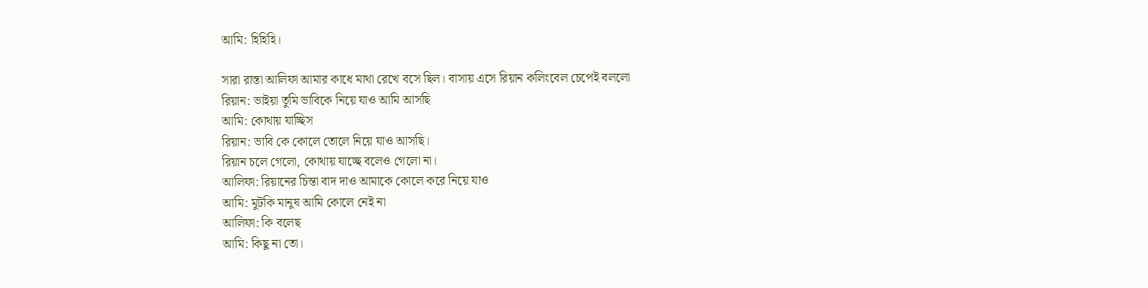আমি: হিহিহি।

সারা রাস্তা আলিফা আমার কাধে মাথা রেখে বসে ছিল। বাসায় এসে রিয়ান কলিংবেল চেপেই বললো
রিয়ান: ভাইয়া তুমি ভাবিকে নিয়ে যাও আমি আসছি
আমি: কোথায় যাচ্ছিস
রিয়ান: ভাবি কে কোলে তোলে নিয়ে যাও আসছি।
রিয়ান চলে গেলো, কোথায় যাচ্ছে বলেও গেলো না।
আলিফা: রিয়ানের চিন্তা বাদ দাও আমাকে কোলে করে নিয়ে যাও
আমি: মুটকি মানুষ আমি কোলে নেই না
আলিফা: কি বলেছ
আমি: কিছু না তো।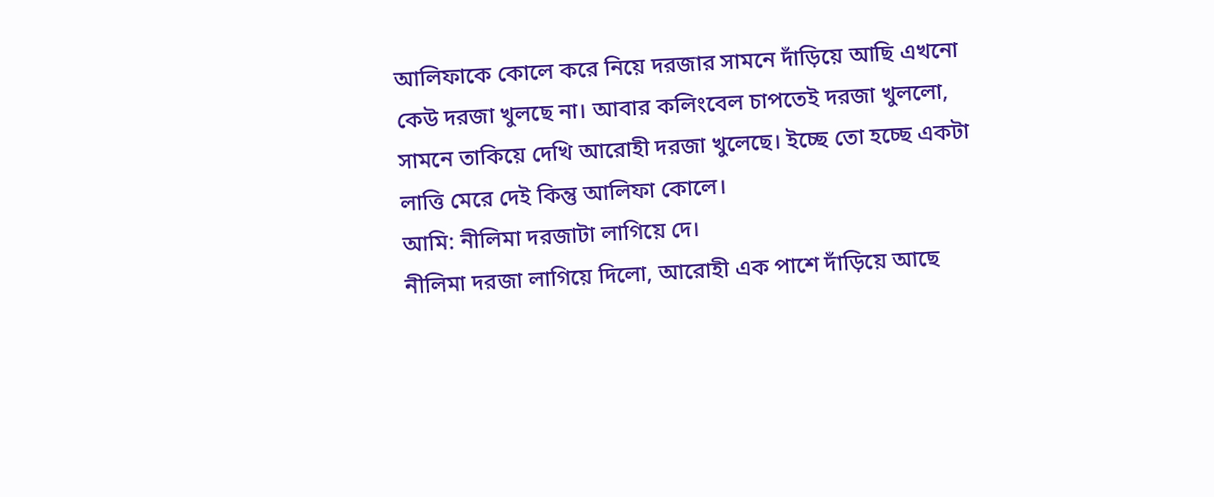আলিফাকে কোলে করে নিয়ে দরজার সামনে দাঁড়িয়ে আছি এখনো কেউ দরজা খুলছে না। আবার কলিংবেল চাপতেই দরজা খুললো, সামনে তাকিয়ে দেখি আরোহী দরজা খুলেছে। ইচ্ছে তো হচ্ছে একটা লাত্তি মেরে দেই কিন্তু আলিফা কোলে।
আমি: নীলিমা দরজাটা লাগিয়ে দে।
নীলিমা দরজা লাগিয়ে দিলো, আরোহী এক পাশে দাঁড়িয়ে আছে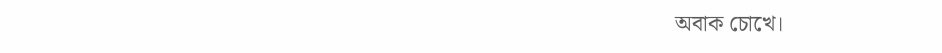অবাক চোখে।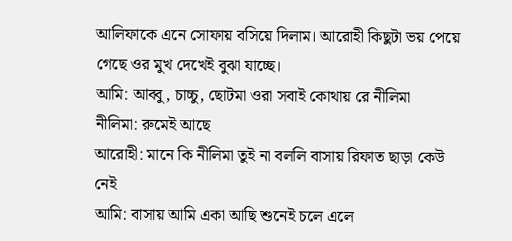আলিফাকে এনে সোফায় বসিয়ে দিলাম। আরোহী কিছুটা ভয় পেয়ে গেছে ওর মুখ দেখেই বুঝা যাচ্ছে।
আমি: আব্বু, চাচ্চু, ছোটমা ওরা সবাই কোথায় রে নীলিমা
নীলিমা: রুমেই আছে
আরোহী: মানে কি নীলিমা তুই না বললি বাসায় রিফাত ছাড়া কেউ নেই
আমি: বাসায় আমি একা আছি শুনেই চলে এলে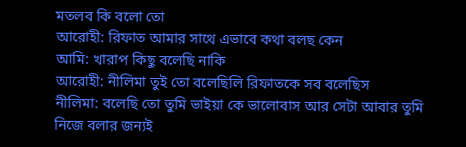মতলব কি বলো তো
আরোহী: রিফাত আমার সাথে এভাবে কথা বলছ কেন
আমি: খারাপ কিছু বলেছি নাকি
আরোহী: নীলিমা তুই তো বলেছিলি রিফাতকে সব বলেছিস
নীলিমা: বলেছি তো তুমি ভাইয়া কে ভালোবাস আর সেটা আবার তুমি নিজে বলার জন্যই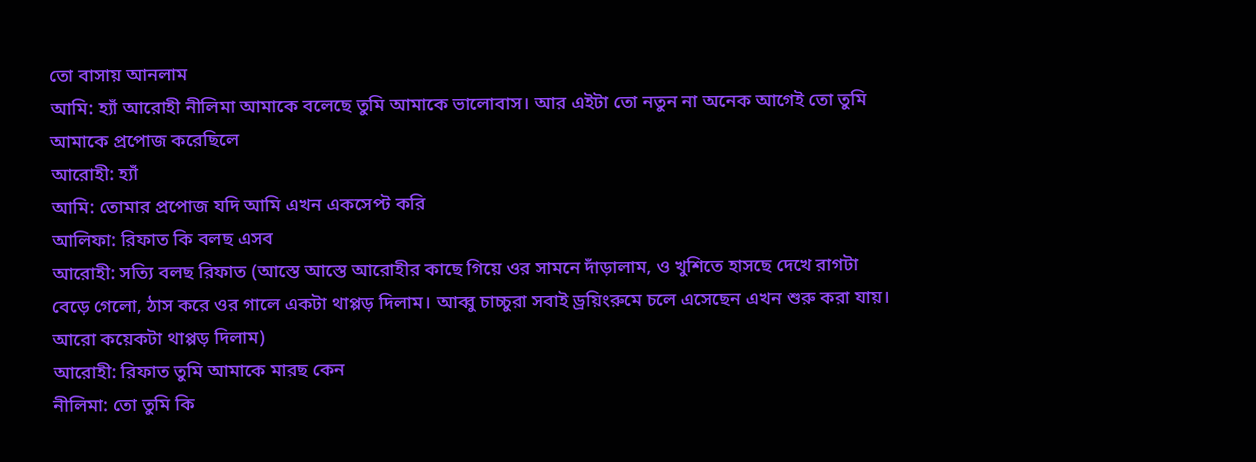তো বাসায় আনলাম
আমি: হ্যাঁ আরোহী নীলিমা আমাকে বলেছে তুমি আমাকে ভালোবাস। আর এইটা তো নতুন না অনেক আগেই তো তুমি আমাকে প্রপোজ করেছিলে
আরোহী: হ্যাঁ
আমি: তোমার প্রপোজ যদি আমি এখন একসেপ্ট করি
আলিফা: রিফাত কি বলছ এসব
আরোহী: সত্যি বলছ রিফাত (আস্তে আস্তে আরোহীর কাছে গিয়ে ওর সামনে দাঁড়ালাম, ও খুশিতে হাসছে দেখে রাগটা বেড়ে গেলো, ঠাস করে ওর গালে একটা থাপ্পড় দিলাম। আব্বু চাচ্চুরা সবাই ড্রয়িংরুমে চলে এসেছেন এখন শুরু করা যায়। আরো কয়েকটা থাপ্পড় দিলাম)
আরোহী: রিফাত তুমি আমাকে মারছ কেন
নীলিমা: তো তুমি কি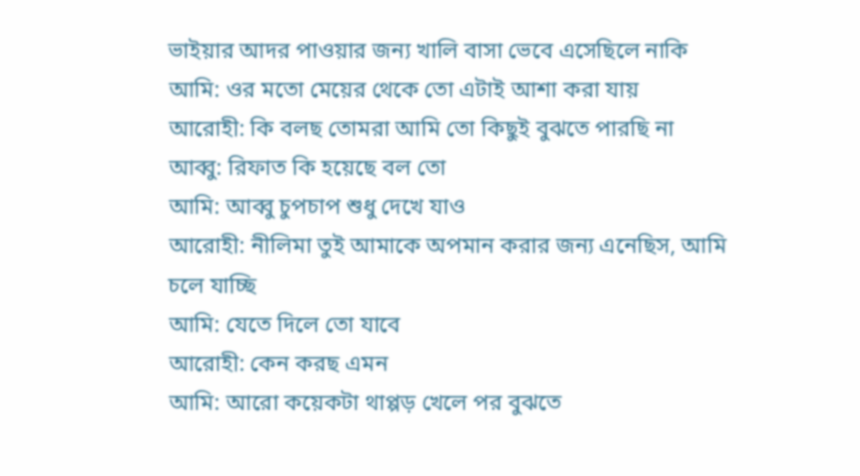ভাইয়ার আদর পাওয়ার জন্য খালি বাসা ভেবে এসেছিলে নাকি
আমি: ওর মতো মেয়ের থেকে তো এটাই আশা করা যায়
আরোহী: কি বলছ তোমরা আমি তো কিছুই বুঝতে পারছি না
আব্বু: রিফাত কি হয়েছে বল তো
আমি: আব্বু চুপচাপ শুধু দেখে যাও
আরোহী: নীলিমা তুই আমাকে অপমান করার জন্য এনেছিস, আমি চলে যাচ্ছি
আমি: যেতে দিলে তো যাবে
আরোহী: কেন করছ এমন
আমি: আরো কয়েকটা থাপ্পড় খেলে পর বুঝতে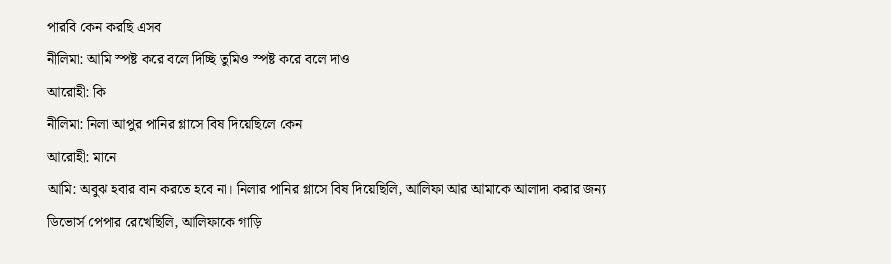পারবি কেন করছি এসব
নীলিমা: আমি স্পষ্ট করে বলে দিচ্ছি তুমিও স্পষ্ট করে বলে দাও
আরোহী: কি
নীলিমা: নিলা আপুর পানির গ্লাসে বিষ দিয়েছিলে কেন
আরোহী: মানে
আমি: অবুঝ হবার বান করতে হবে না। নিলার পানির গ্লাসে বিষ দিয়েছিলি, আলিফা আর আমাকে আলাদা করার জন্য ডিভোর্স পেপার রেখেছিলি, আলিফাকে গাড়ি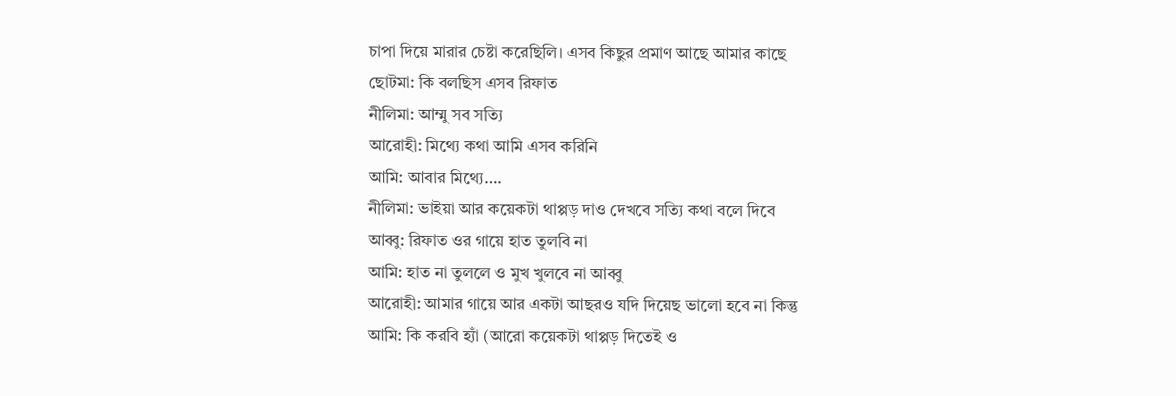চাপা দিয়ে মারার চেষ্টা করেছিলি। এসব কিছুর প্রমাণ আছে আমার কাছে
ছোটমা: কি বলছিস এসব রিফাত
নীলিমা: আম্মু সব সত্যি
আরোহী: মিথ্যে কথা আমি এসব করিনি
আমি: আবার মিথ্যে….
নীলিমা: ভাইয়া আর কয়েকটা থাপ্পড় দাও দেখবে সত্যি কথা বলে দিবে
আব্বু: রিফাত ওর গায়ে হাত তুলবি না
আমি: হাত না তুললে ও মুখ খুলবে না আব্বু
আরোহী: আমার গায়ে আর একটা আছরও যদি দিয়েছ ভালো হবে না কিন্তু
আমি: কি করবি হ্যাঁ (আরো কয়েকটা থাপ্পড় দিতেই ও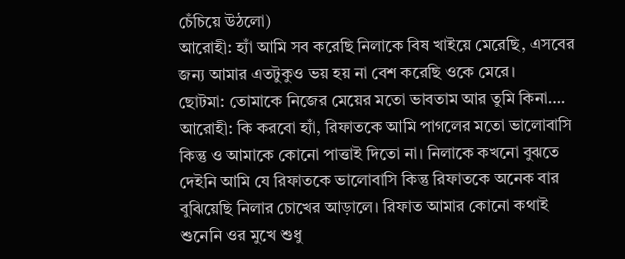চেঁচিয়ে উঠলো)
আরোহী: হ্যাঁ আমি সব করেছি নিলাকে বিষ খাইয়ে মেরেছি, এসবের জন্য আমার এতটুকুও ভয় হয় না বেশ করেছি ওকে মেরে।
ছোটমা: তোমাকে নিজের মেয়ের মতো ভাবতাম আর তুমি কিনা….
আরোহী: কি করবো হ্যাঁ, রিফাতকে আমি পাগলের মতো ভালোবাসি কিন্তু ও আমাকে কোনো পাত্তাই দিতো না। নিলাকে কখনো বুঝতে দেইনি আমি যে রিফাতকে ভালোবাসি কিন্তু রিফাতকে অনেক বার বুঝিয়েছি নিলার চোখের আড়ালে। রিফাত আমার কোনো কথাই শুনেনি ওর মুখে শুধু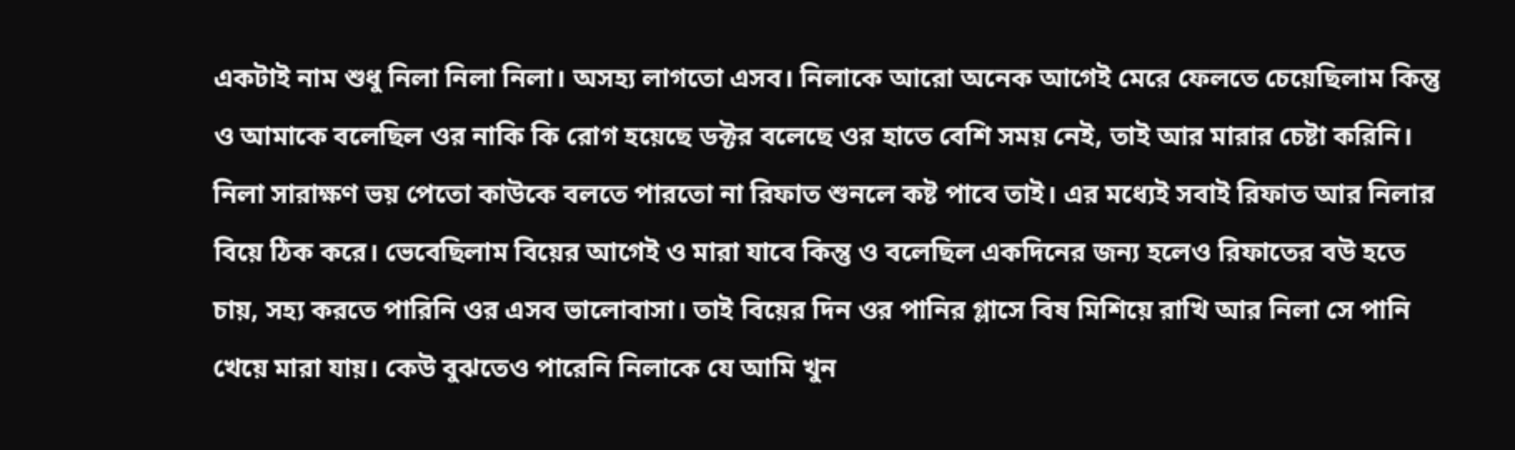একটাই নাম শুধু নিলা নিলা নিলা। অসহ্য লাগতো এসব। নিলাকে আরো অনেক আগেই মেরে ফেলতে চেয়েছিলাম কিন্তু ও আমাকে বলেছিল ওর নাকি কি রোগ হয়েছে ডক্টর বলেছে ওর হাতে বেশি সময় নেই, তাই আর মারার চেষ্টা করিনি। নিলা সারাক্ষণ ভয় পেতো কাউকে বলতে পারতো না রিফাত শুনলে কষ্ট পাবে তাই। এর মধ্যেই সবাই রিফাত আর নিলার বিয়ে ঠিক করে। ভেবেছিলাম বিয়ের আগেই ও মারা যাবে কিন্তু ও বলেছিল একদিনের জন্য হলেও রিফাতের বউ হতে চায়, সহ্য করতে পারিনি ওর এসব ভালোবাসা। তাই বিয়ের দিন ওর পানির গ্লাসে বিষ মিশিয়ে রাখি আর নিলা সে পানি খেয়ে মারা যায়। কেউ বুঝতেও পারেনি নিলাকে যে আমি খুন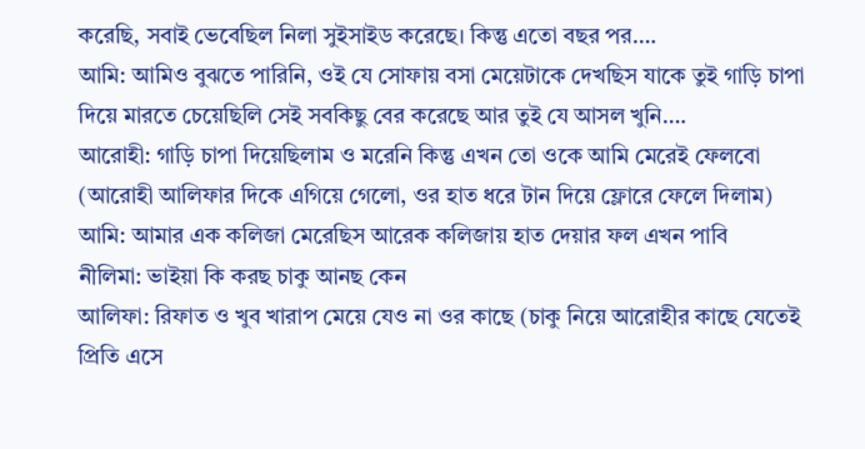করেছি, সবাই ভেবেছিল নিলা সুইসাইড করেছে। কিন্তু এতো বছর পর….
আমি: আমিও বুঝতে পারিনি, ওই যে সোফায় বসা মেয়েটাকে দেখছিস যাকে তুই গাড়ি চাপা দিয়ে মারতে চেয়েছিলি সেই সবকিছু বের করেছে আর তুই যে আসল খুনি….
আরোহী: গাড়ি চাপা দিয়েছিলাম ও মরেনি কিন্তু এখন তো ওকে আমি মেরেই ফেলবো (আরোহী আলিফার দিকে এগিয়ে গেলো, ওর হাত ধরে টান দিয়ে ফ্লোরে ফেলে দিলাম)
আমি: আমার এক কলিজা মেরেছিস আরেক কলিজায় হাত দেয়ার ফল এখন পাবি
নীলিমা: ভাইয়া কি করছ চাকু আনছ কেন
আলিফা: রিফাত ও খুব খারাপ মেয়ে যেও না ওর কাছে (চাকু নিয়ে আরোহীর কাছে যেতেই প্রিতি এসে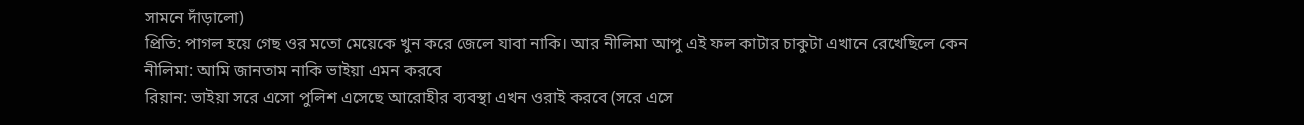সামনে দাঁড়ালো)
প্রিতি: পাগল হয়ে গেছ ওর মতো মেয়েকে খুন করে জেলে যাবা নাকি। আর নীলিমা আপু এই ফল কাটার চাকুটা এখানে রেখেছিলে কেন
নীলিমা: আমি জানতাম নাকি ভাইয়া এমন করবে
রিয়ান: ভাইয়া সরে এসো পুলিশ এসেছে আরোহীর ব্যবস্থা এখন ওরাই করবে (সরে এসে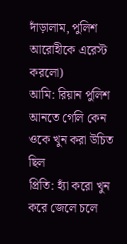দাঁড়ালাম, পুলিশ আরোহীকে এরেস্ট করলো)
আমি: রিয়ান পুলিশ আনতে গেলি কেন ওকে খুন করা উচিত ছিল
প্রিতি: হ্যাঁ করো খুন করে জেলে চলে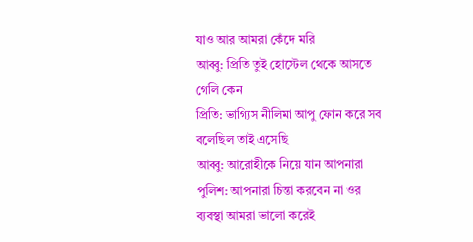যাও আর আমরা কেঁদে মরি
আব্বু: প্রিতি তুই হোস্টেল থেকে আসতে গেলি কেন
প্রিতি: ভাগ্যিস নীলিমা আপু ফোন করে সব বলেছিল তাই এসেছি
আব্বু: আরোহীকে নিয়ে যান আপনারা
পুলিশ: আপনারা চিন্তা করবেন না ওর ব্যবস্থা আমরা ভালো করেই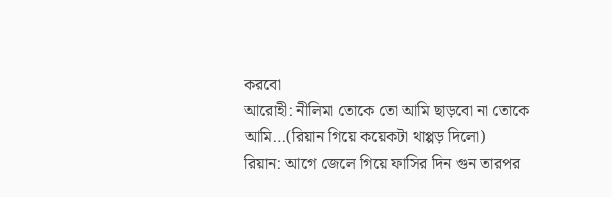করবো
আরোহী: নীলিমা তোকে তো আমি ছাড়বো না তোকে আমি…(রিয়ান গিয়ে কয়েকটা থাপ্পড় দিলো)
রিয়ান: আগে জেলে গিয়ে ফাসির দিন গুন তারপর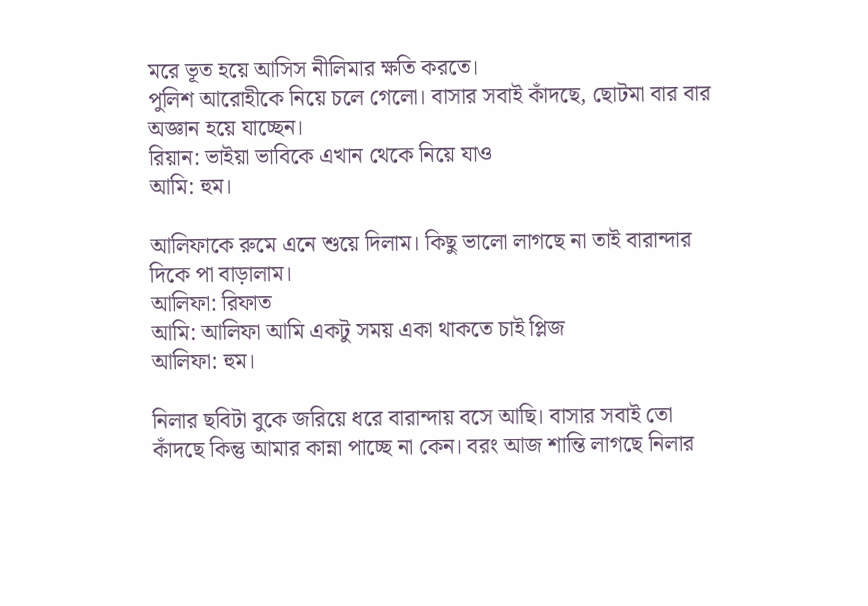মরে ভূত হয়ে আসিস নীলিমার ক্ষতি করতে।
পুলিশ আরোহীকে নিয়ে চলে গেলো। বাসার সবাই কাঁদছে, ছোটমা বার বার অজ্ঞান হয়ে যাচ্ছেন।
রিয়ান: ভাইয়া ভাবিকে এখান থেকে নিয়ে যাও
আমি: হুম।

আলিফাকে রুমে এনে শুয়ে দিলাম। কিছু ভালো লাগছে না তাই বারান্দার দিকে পা বাড়ালাম।
আলিফা: রিফাত
আমি: আলিফা আমি একটু সময় একা থাকতে চাই প্লিজ
আলিফা: হুম।

নিলার ছবিটা বুকে জরিয়ে ধরে বারান্দায় বসে আছি। বাসার সবাই তো কাঁদছে কিন্তু আমার কান্না পাচ্ছে না কেন। বরং আজ শান্তি লাগছে নিলার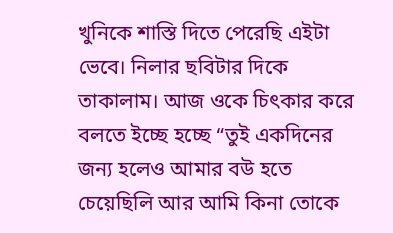খুনিকে শাস্তি দিতে পেরেছি এইটা ভেবে। নিলার ছবিটার দিকে তাকালাম। আজ ওকে চিৎকার করে বলতে ইচ্ছে হচ্ছে “তুই একদিনের জন্য হলেও আমার বউ হতে চেয়েছিলি আর আমি কিনা তোকে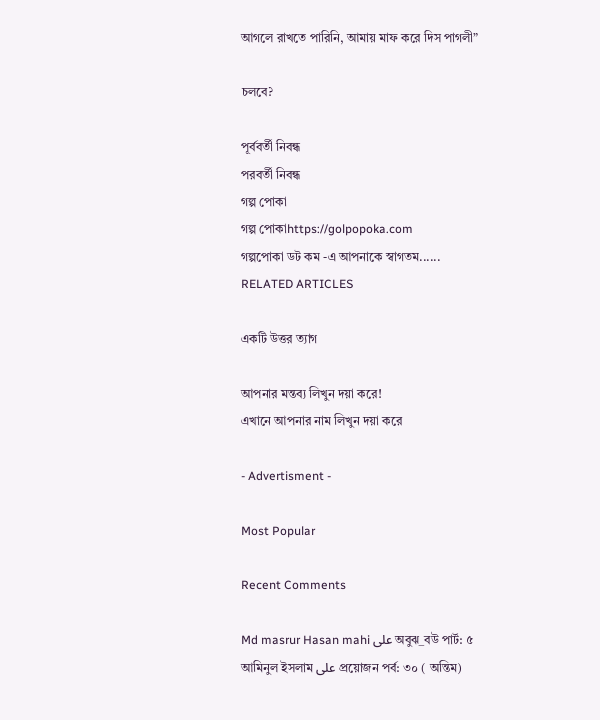আগলে রাখতে পারিনি, আমায় মাফ করে দিস পাগলী”

চলবে?

পূর্ববর্তী নিবন্ধ
পরবর্তী নিবন্ধ
গল্প পোকা
গল্প পোকাhttps://golpopoka.com
গল্পপোকা ডট কম -এ আপনাকে স্বাগতম......
RELATED ARTICLES

একটি উত্তর ত্যাগ

আপনার মন্তব্য লিখুন দয়া করে!
এখানে আপনার নাম লিখুন দয়া করে

- Advertisment -

Most Popular

Recent Comments

Md masrur Hasan mahi على অবুঝ_বউ পার্ট: ৫
আমিনুল ইসলাম على প্রয়োজন পর্ব: ৩০ ( অন্তিম)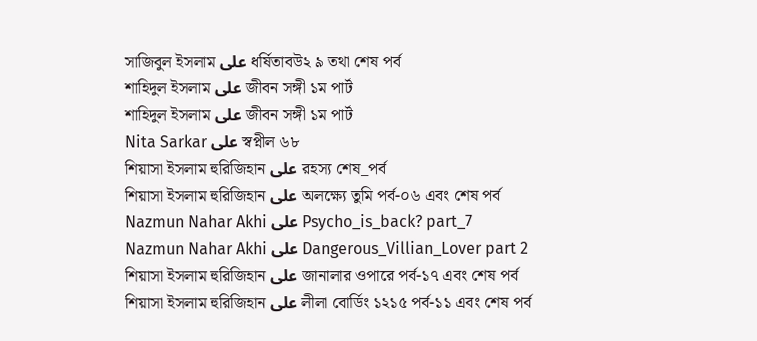সাজিবুল ইসলাম على ধর্ষিতাবউ২ ৯ তথা শেষ পর্ব
শাহিদুল ইসলাম على জীবন সঙ্গী ১ম পার্ট
শাহিদুল ইসলাম على জীবন সঙ্গী ১ম পার্ট
Nita Sarkar على স্বপ্নীল ৬৮
শিয়াসা ইসলাম হুরিজিহান على রহস্য শেষ_পর্ব
শিয়াসা ইসলাম হুরিজিহান على অলক্ষ্যে তুমি পর্ব-০৬ এবং শেষ পর্ব
Nazmun Nahar Akhi على Psycho_is_back? part_7
Nazmun Nahar Akhi على Dangerous_Villian_Lover part 2
শিয়াসা ইসলাম হুরিজিহান على জানালার ওপারে পর্ব-১৭ এবং শেষ পর্ব
শিয়াসা ইসলাম হুরিজিহান على লীলা বোর্ডিং ১২১৫ পর্ব-১১ এবং শেষ পর্ব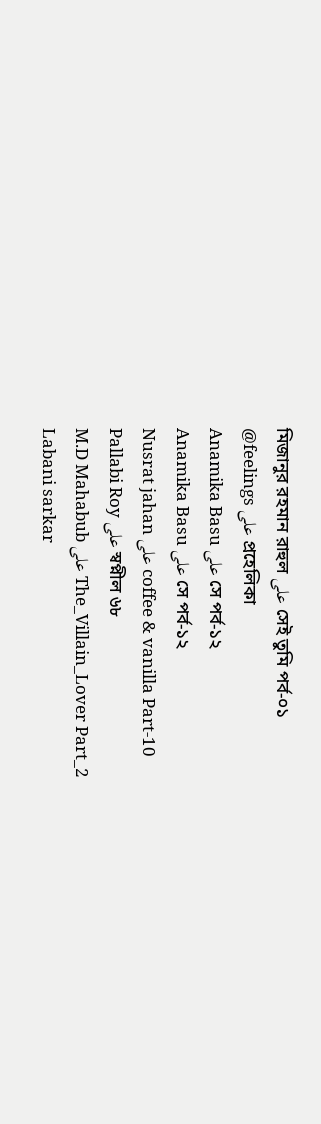মিজানুর রহমান রাহুল على সেই তুমি পর্ব-০১
@feelings على প্রহেলিকা
Anamika Basu على সে পর্ব-১২
Anamika Basu على সে পর্ব-১২
Nusrat jahan على coffee & vanilla Part-10
Pallabi Roy على স্বপ্নীল ৬৮
M.D Mahabub على The_Villain_Lover Part_2
Labani sarkar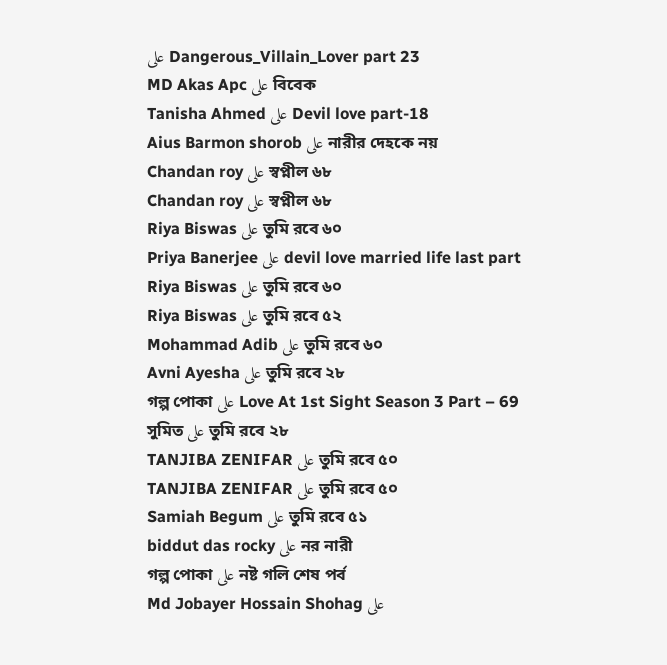على Dangerous_Villain_Lover part 23
MD Akas Apc على বিবেক
Tanisha Ahmed على Devil love part-18
Aius Barmon shorob على নারীর দেহকে নয়
Chandan roy على স্বপ্নীল ৬৮
Chandan roy على স্বপ্নীল ৬৮
Riya Biswas على তুমি রবে ৬০
Priya Banerjee على devil love married life last part
Riya Biswas على তুমি রবে ৬০
Riya Biswas على তুমি রবে ৫২
Mohammad Adib على তুমি রবে ৬০
Avni Ayesha على তুমি রবে ২৮
গল্প পোকা على Love At 1st Sight Season 3 Part – 69
সুমিত على তুমি রবে ২৮
TANJIBA ZENIFAR على তুমি রবে ৫০
TANJIBA ZENIFAR على তুমি রবে ৫০
Samiah Begum على তুমি রবে ৫১
biddut das rocky على নর নারী
গল্প পোকা على নষ্ট গলি শেষ পর্ব
Md Jobayer Hossain Shohag على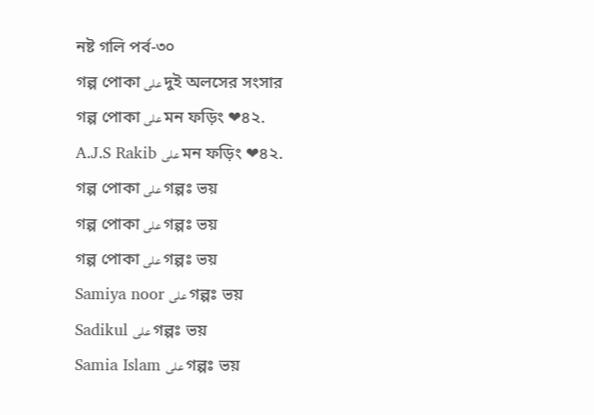নষ্ট গলি পর্ব-৩০
গল্প পোকা على দুই অলসের সংসার
গল্প পোকা على মন ফড়িং ❤৪২.
A.J.S Rakib على মন ফড়িং ❤৪২.
গল্প পোকা على গল্পঃ ভয়
গল্প পোকা على গল্পঃ ভয়
গল্প পোকা على গল্পঃ ভয়
Samiya noor على গল্পঃ ভয়
Sadikul على গল্পঃ ভয়
Samia Islam على গল্পঃ ভয়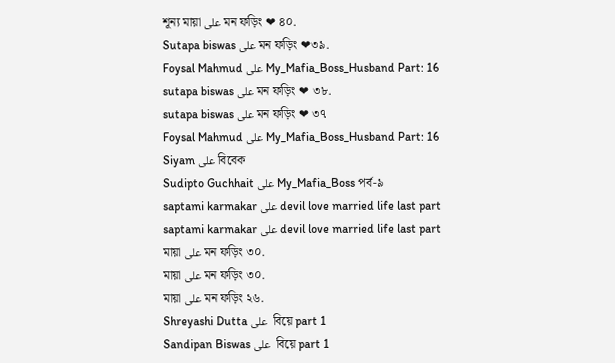শূন্য মায়া على মন ফড়িং ❤ ৪০.
Sutapa biswas على মন ফড়িং ❤৩৯.
Foysal Mahmud على My_Mafia_Boss_Husband Part: 16
sutapa biswas على মন ফড়িং ❤ ৩৮.
sutapa biswas على মন ফড়িং ❤ ৩৭
Foysal Mahmud على My_Mafia_Boss_Husband Part: 16
Siyam على বিবেক
Sudipto Guchhait على My_Mafia_Boss পর্ব-৯
saptami karmakar على devil love married life last part
saptami karmakar على devil love married life last part
মায়া على মন ফড়িং ৩০.
মায়া على মন ফড়িং ৩০.
মায়া على মন ফড়িং ২৬.
Shreyashi Dutta على  বিয়ে part 1
Sandipan Biswas على  বিয়ে part 1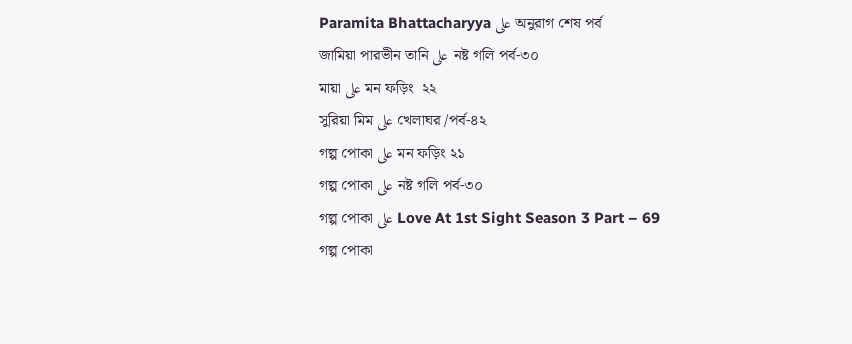Paramita Bhattacharyya على অনুরাগ শেষ পর্ব
জামিয়া পারভীন তানি على নষ্ট গলি পর্ব-৩০
মায়া على মন ফড়িং  ২২
সুরিয়া মিম على খেলাঘর /পর্ব-৪২
গল্প পোকা على মন ফড়িং ২১
গল্প পোকা على নষ্ট গলি পর্ব-৩০
গল্প পোকা على Love At 1st Sight Season 3 Part – 69
গল্প পোকা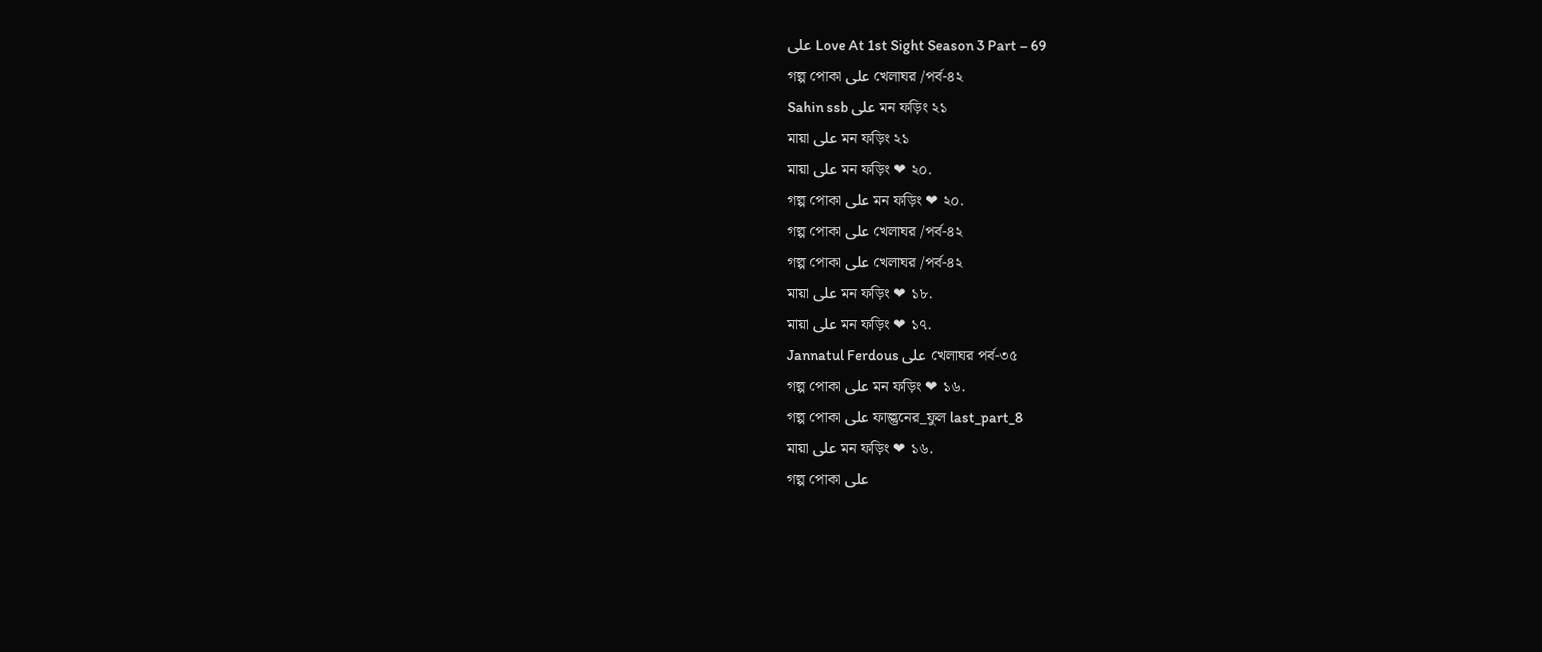على Love At 1st Sight Season 3 Part – 69
গল্প পোকা على খেলাঘর /পর্ব-৪২
Sahin ssb على মন ফড়িং ২১
মায়া على মন ফড়িং ২১
মায়া على মন ফড়িং ❤ ২০.
গল্প পোকা على মন ফড়িং ❤ ২০.
গল্প পোকা على খেলাঘর /পর্ব-৪২
গল্প পোকা على খেলাঘর /পর্ব-৪২
মায়া على মন ফড়িং ❤ ১৮.
মায়া على মন ফড়িং ❤ ১৭.
Jannatul Ferdous على খেলাঘর পর্ব-৩৫
গল্প পোকা على মন ফড়িং ❤ ১৬.
গল্প পোকা على ফাল্গুনের_ফুল last_part_8
মায়া على মন ফড়িং ❤ ১৬.
গল্প পোকা على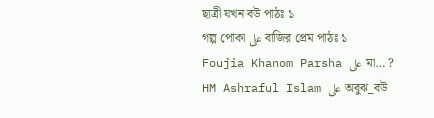ছাত্রী যখন বউ পাঠঃ ১
গল্প পোকা على বাজির প্রেম পাঠঃ ১
Foujia Khanom Parsha على মা… ?
HM Ashraful Islam على অবুঝ_বউ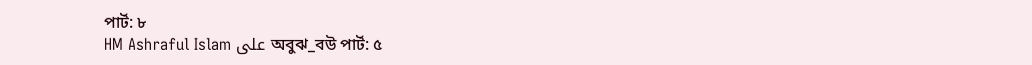পার্ট: ৮
HM Ashraful Islam على অবুঝ_বউ পার্ট: ৫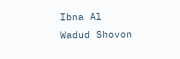Ibna Al Wadud Shovon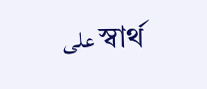على স্বার্থ